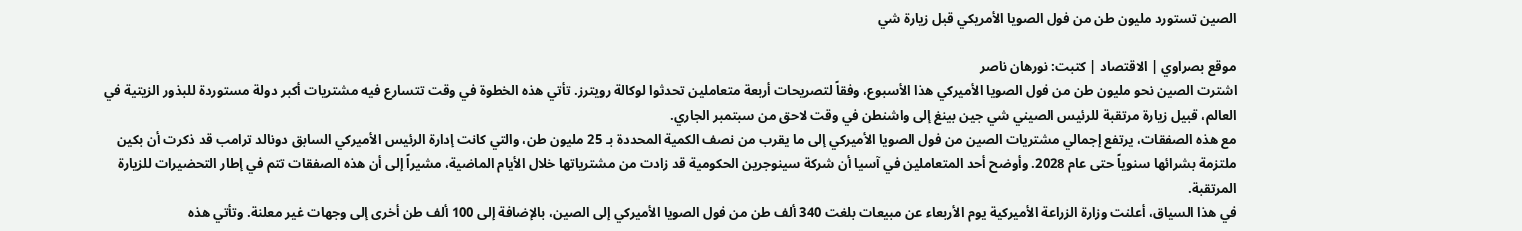الصين تستورد مليون طن من فول الصويا الأمريكي قبل زيارة شي

موقع بصراوي | الاقتصاد | كتبت: نورهان ناصر
اشترت الصين نحو مليون طن من فول الصويا الأميركي هذا الأسبوع، وفقاً لتصريحات أربعة متعاملين تحدثوا لوكالة رويترز. تأتي هذه الخطوة في وقت تتسارع فيه مشتريات أكبر دولة مستوردة للبذور الزيتية في العالم، قبيل زيارة مرتقبة للرئيس الصيني شي جين بينغ إلى واشنطن في وقت لاحق من سبتمبر الجاري.
مع هذه الصفقات، يرتفع إجمالي مشتريات الصين من فول الصويا الأميركي إلى ما يقرب من نصف الكمية المحددة بـ 25 مليون طن، والتي كانت إدارة الرئيس الأميركي السابق دونالد ترامب قد ذكرت أن بكين ملتزمة بشرائها سنوياً حتى عام 2028. وأوضح أحد المتعاملين في آسيا أن شركة سينوجرين الحكومية قد زادت من مشترياتها خلال الأيام الماضية، مشيراً إلى أن هذه الصفقات تتم في إطار التحضيرات للزيارة المرتقبة.
في هذا السياق، أعلنت وزارة الزراعة الأميركية يوم الأربعاء عن مبيعات بلغت 340 ألف طن من فول الصويا الأميركي إلى الصين، بالإضافة إلى 100 ألف طن أخرى إلى وجهات غير معلنة. وتأتي هذه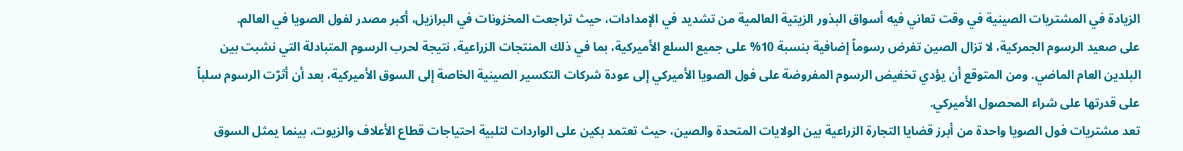الزيادة في المشتريات الصينية في وقت تعاني فيه أسواق البذور الزيتية العالمية من تشديد في الإمدادات، حيث تراجعت المخزونات في البرازيل، أكبر مصدر لفول الصويا في العالم.
على صعيد الرسوم الجمركية، لا تزال الصين تفرض رسوماً إضافية بنسبة 10% على جميع السلع الأميركية، بما في ذلك المنتجات الزراعية، نتيجة لحرب الرسوم المتبادلة التي نشبت بين البلدين العام الماضي. ومن المتوقع أن يؤدي تخفيض الرسوم المفروضة على فول الصويا الأميركي إلى عودة شركات التكسير الصينية الخاصة إلى السوق الأميركية، بعد أن أثرّت الرسوم سلباً على قدرتها على شراء المحصول الأميركي.
تعد مشتريات فول الصويا واحدة من أبرز قضايا التجارة الزراعية بين الولايات المتحدة والصين، حيث تعتمد بكين على الواردات لتلبية احتياجات قطاع الأعلاف والزيوت، بينما يمثل السوق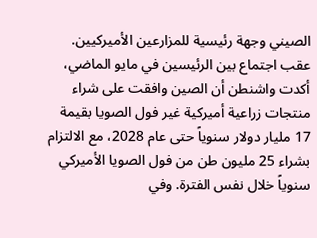الصيني وجهة رئيسية للمزارعين الأميركيين.
عقب اجتماع بين الرئيسين في مايو الماضي، أكدت واشنطن أن الصين وافقت على شراء منتجات زراعية أميركية غير فول الصويا بقيمة 17 مليار دولار سنوياً حتى عام 2028، مع الالتزام بشراء 25 مليون طن من فول الصويا الأميركي سنوياً خلال نفس الفترة. وفي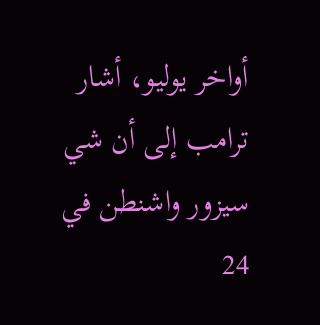أواخر يوليو، أشار ترامب إلى أن شي سيزور واشنطن في 24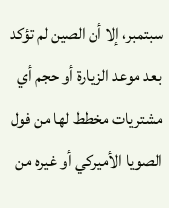سبتمبر، إلا أن الصين لم تؤكد بعد موعد الزيارة أو حجم أي مشتريات مخطط لها من فول الصويا الأميركي أو غيره من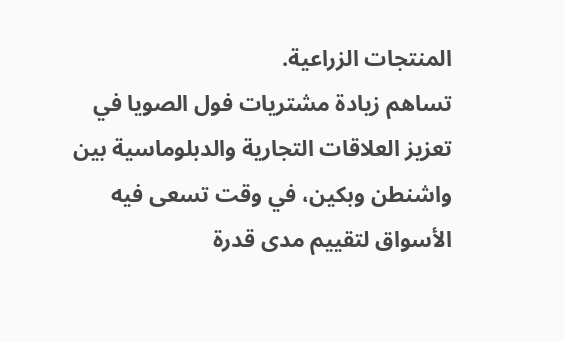المنتجات الزراعية.
تساهم زيادة مشتريات فول الصويا في تعزيز العلاقات التجارية والدبلوماسية بين واشنطن وبكين، في وقت تسعى فيه الأسواق لتقييم مدى قدرة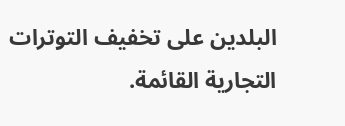البلدين على تخفيف التوترات التجارية القائمة.